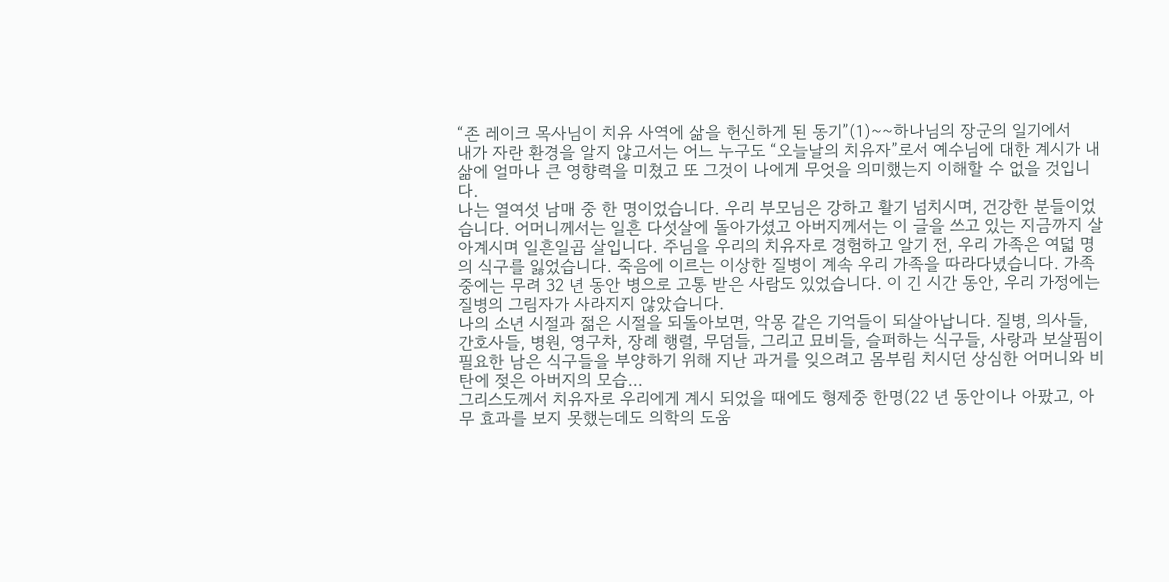“존 레이크 목사님이 치유 사역에 삶을 헌신하게 된 동기”(1)~~하나님의 장군의 일기에서
내가 자란 환경을 알지 않고서는 어느 누구도 “오늘날의 치유자”로서 예수님에 대한 계시가 내 삶에 얼마나 큰 영향력을 미쳤고 또 그것이 나에게 무엇을 의미했는지 이해할 수 없을 것입니다.
나는 열여섯 남매 중 한 명이었습니다. 우리 부모님은 강하고 활기 넘치시며, 건강한 분들이었습니다. 어머니께서는 일흔 다섯살에 돌아가셨고 아버지께서는 이 글을 쓰고 있는 지금까지 살아계시며 일흔일곱 살입니다. 주님을 우리의 치유자로 경험하고 알기 전, 우리 가족은 여덟 명의 식구를 잃었습니다. 죽음에 이르는 이상한 질병이 계속 우리 가족을 따라다녔습니다. 가족 중에는 무려 32 년 동안 병으로 고통 받은 사람도 있었습니다. 이 긴 시간 동안, 우리 가정에는 질병의 그림자가 사라지지 않았습니다.
나의 소년 시절과 젊은 시절을 되돌아보면, 악몽 같은 기억들이 되살아납니다. 질병, 의사들, 간호사들, 병원, 영구차, 장례 행렬, 무덤들, 그리고 묘비들, 슬퍼하는 식구들, 사랑과 보살핌이 필요한 남은 식구들을 부양하기 위해 지난 과거를 잊으려고 몸부림 치시던 상심한 어머니와 비탄에 젖은 아버지의 모습…
그리스도께서 치유자로 우리에게 계시 되었을 때에도 형제중 한명(22 년 동안이나 아팠고, 아무 효과를 보지 못했는데도 의학의 도움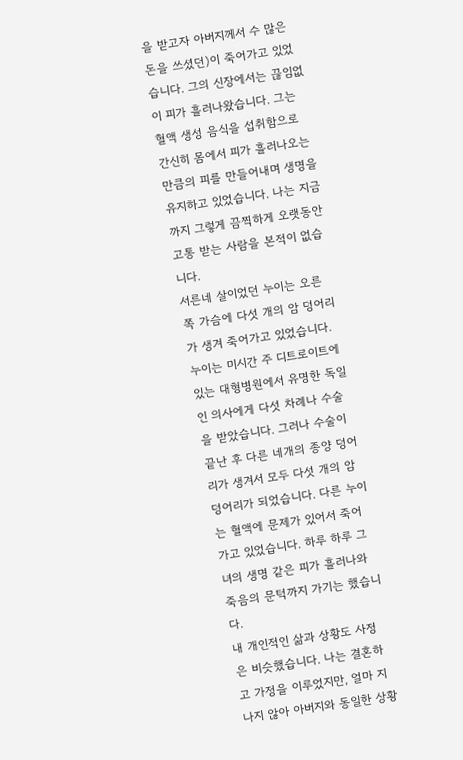을 받고자 아버지께서 수 많은 돈을 쓰셨던)이 죽어가고 있었습니다. 그의 신장에서는 끊임없이 피가 흘러나왔습니다. 그는 혈액 생성 음식을 섭취함으로 간신히 몸에서 피가 흘러나오는 만큼의 피를 만들어내며 생명을 유지하고 있었습니다. 나는 지금까지 그렇게 끔찍하게 오랫동안 고통 받는 사람을 본적이 없습니다.
서른네 살이었던 누이는 오른 쪽 가슴에 다섯 개의 암 덩어리가 생겨 죽어가고 있었습니다. 누이는 미시간 주 디트로이트에 있는 대형병원에서 유명한 독일인 의사에게 다섯 차례나 수술을 받았습니다. 그러나 수술이 끝난 후 다른 네개의 종양 덩어리가 생겨서 모두 다섯 개의 암 덩어리가 되었습니다. 다른 누이는 혈액에 문제가 있어서 죽어가고 있었습니다. 하루 하루 그녀의 생명 같은 피가 흘러나와 죽음의 문턱까지 가기는 했습니다.
내 개인적인 삶과 상황도 사정은 비슷했습니다. 나는 결혼하고 가정을 이루었지만, 얼마 지나지 않아 아버지와 동일한 상황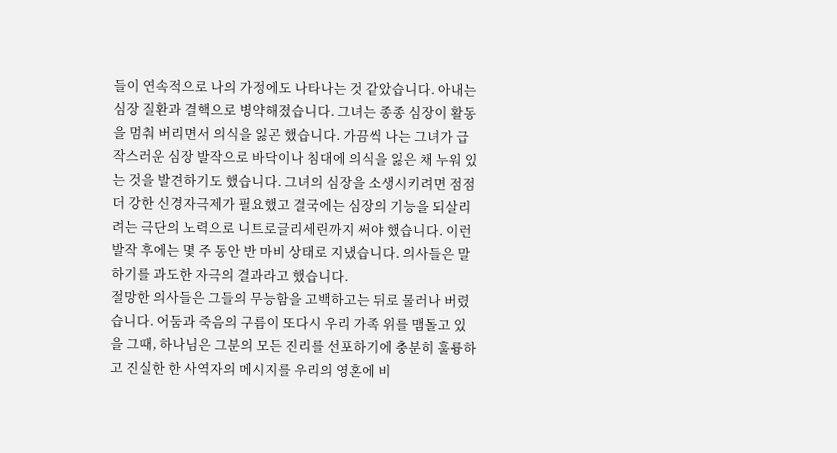들이 연속적으로 나의 가정에도 나타나는 것 같았습니다. 아내는 심장 질환과 결핵으로 병약해졌습니다. 그녀는 종종 심장이 활동을 멈춰 버리면서 의식을 잃곤 했습니다. 가끔씩 나는 그녀가 급작스러운 심장 발작으로 바닥이나 침대에 의식을 잃은 채 누워 있는 것을 발견하기도 했습니다. 그녀의 심장을 소생시키려면 점점 더 강한 신경자극제가 필요했고 결국에는 심장의 기능을 되살리려는 극단의 노력으로 니트로글리세린까지 써야 했습니다. 이런 발작 후에는 몇 주 동안 반 마비 상태로 지냈습니다. 의사들은 말하기를 과도한 자극의 결과라고 했습니다.
절망한 의사들은 그들의 무능함을 고백하고는 뒤로 물러나 버렸습니다. 어둠과 죽음의 구름이 또다시 우리 가족 위를 맴돌고 있을 그때, 하나님은 그분의 모든 진리를 선포하기에 충분히 훌륭하고 진실한 한 사역자의 메시지를 우리의 영혼에 비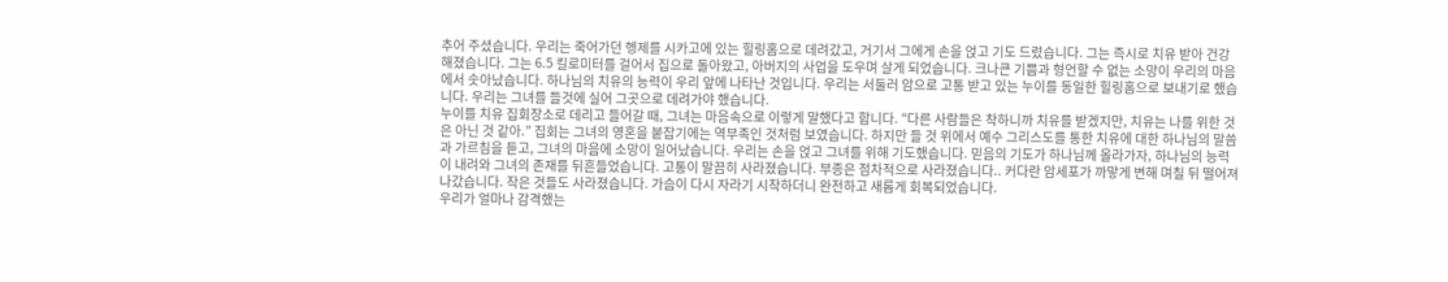추어 주셨습니다. 우리는 죽어가던 헹제를 시카고에 있는 힐링홈으로 데려갔고, 거기서 그에게 손을 얹고 기도 드렸습니다. 그는 즉시로 치유 받아 건강해졌습니다. 그는 6.5 킬로미터를 걸어서 집으로 돌아왔고, 아버지의 사업을 도우며 살게 되었습니다. 크나큰 기쁨과 형언할 수 없는 소망이 우리의 마음에서 솟아났습니다. 하나님의 치유의 능력이 우리 앞에 나타난 것입니다. 우리는 서둘러 암으로 고통 받고 있는 누이를 동일한 힐링홈으로 보내기로 했습니다. 우리는 그녀를 들것에 실어 그곳으로 데려가야 했습니다.
누이를 치유 집회장소로 데리고 들어갈 때, 그녀는 마음속으로 이렇게 말했다고 합니다. “다른 사람들은 착하니까 치유를 받겠지만, 치유는 나를 위한 것은 아닌 것 같아.” 집회는 그녀의 영혼을 붙잡기에는 역부족인 것처럼 보였습니다. 하지만 들 것 위에서 예수 그리스도를 통한 치유에 대한 하나님의 말씀과 가르침을 듣고, 그녀의 마음에 소망이 일어났습니다. 우리는 손을 얹고 그녀를 위해 기도했습니다. 믿음의 기도가 하나님께 올라가자, 하나님의 능력이 내려와 그녀의 존재를 뒤흔들었습니다. 고통이 말끔히 사라졌습니다. 부종은 점차적으로 사라졌습니다.. 커다란 암세포가 까맣게 변해 며칠 뒤 떨어져 나갔습니다. 작은 것들도 사라졌습니다. 가슴이 다시 자라기 시작하더니 완전하고 새롭게 회복되었습니다.
우리가 얼마나 감격했는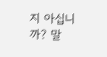지 아십니까? 말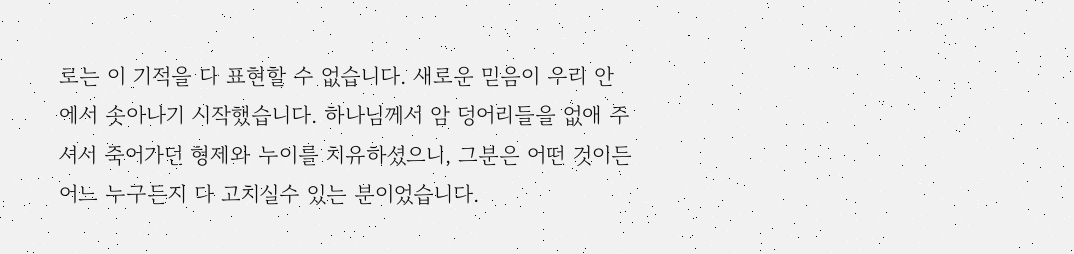로는 이 기적을 다 표현할 수 없습니다. 새로운 믿음이 우리 안에서 솟아나기 시작했습니다. 하나님께서 암 덩어리들을 없애 주셔서 죽어가던 형제와 누이를 치유하셨으니, 그분은 어떤 것이든 어느 누구든지 다 고치실수 있는 분이었습니다.